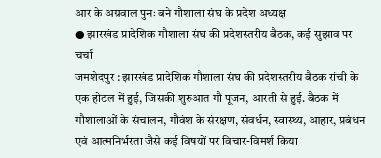आर के अग्रवाल पुनः बने गौशाला संघ के प्रदेश अध्यक्ष
● झारखंड प्रादेशिक गौशाला संघ की प्रदेशस्तरीय बैठक, कई सुझाव पर चर्चा
जमशेदपुर : झारखंड प्रादेशिक गौशाला संघ की प्रदेशस्तरीय बैठक रांची के एक होटल में हुई, जिसकी शुरुआत गौ पूजन, आरती से हुई. बैठक में गौशालाओं के संचालन, गौवंश के संरक्षण, संवर्धन, स्वास्थ्य, आहार, प्रबंधन एवं आत्मनिर्भरता जैसे कई विषयों पर विचार-विमर्श किया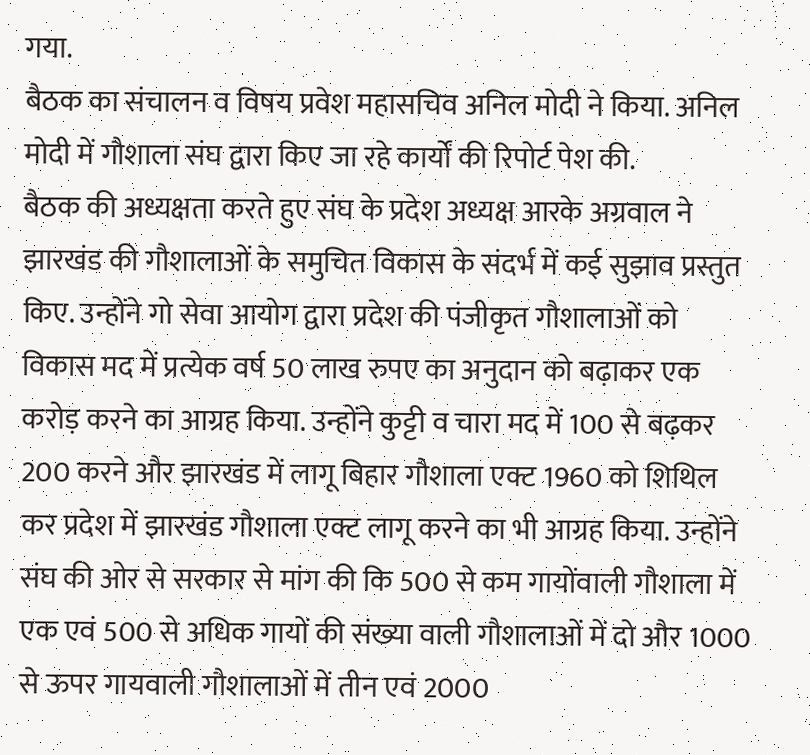गया.
बैठक का संचालन व विषय प्रवेश महासचिव अनिल मोदी ने किया. अनिल मोदी में गौशाला संघ द्वारा किए जा रहे कार्यों की रिपोर्ट पेश की.
बैठक की अध्यक्षता करते हुए संघ के प्रदेश अध्यक्ष आरके अग्रवाल ने झारखंड की गौशालाओं के समुचित विकास के संदर्भ में कई सुझाव प्रस्तुत किए. उन्होंने गो सेवा आयोग द्वारा प्रदेश की पंजीकृत गौशालाओं को विकास मद में प्रत्येक वर्ष 50 लाख रुपए का अनुदान को बढ़ाकर एक करोड़ करने का आग्रह किया. उन्होंने कुट्टी व चारा मद में 100 से बढ़कर 200 करने और झारखंड में लागू बिहार गौशाला एक्ट 1960 को शिथिल कर प्रदेश में झारखंड गौशाला एक्ट लागू करने का भी आग्रह किया. उन्होंने संघ की ओर से सरकार से मांग की कि 500 से कम गायोंवाली गौशाला में एक एवं 500 से अधिक गायों की संख्या वाली गौशालाओं में दो और 1000 से ऊपर गायवाली गौशालाओं में तीन एवं 2000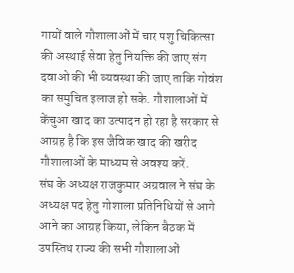गायों वाले गौशालाओं में चार पशु चिकित्सा की अस्थाई सेवा हेतु नियक्ति की जाए संग दवाओ की भी व्यवस्था की जाए ताकि गोवंश का समुचित इलाज हो सके. गौशालाओं में केंचुआ खाद का उत्पादन हो रहा है सरकार से आग्रह है कि इस जैविक खाद की खरीद गौशालाओं के माध्यम से अवश्य करें.
संघ के अध्यक्ष राजकुमार अग्रवाल ने संघ के अध्यक्ष पद हेतु गोशाला प्रतिनिधियों से आगे आने का आग्रह किया, लेकिन बैठक में उपस्तिथ राज्य की सभी गौशालाओं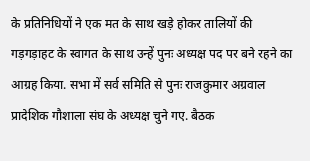के प्रतिनिधियों ने एक मत के साथ खड़े होकर तालियों की गड़गड़ाहट के स्वागत के साथ उन्हें पुनः अध्यक्ष पद पर बने रहने का आग्रह किया. सभा में सर्व समिति से पुनः राजकुमार अग्रवाल प्रादेशिक गौशाला संघ के अध्यक्ष चुने गए. बैठक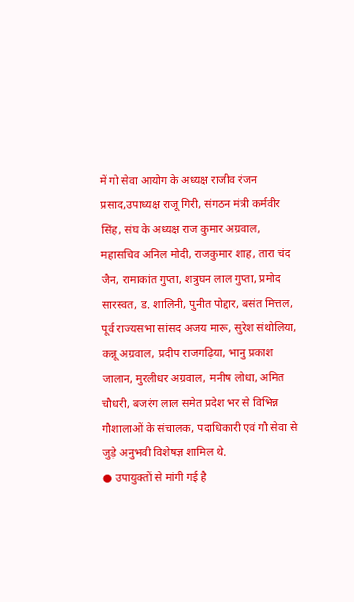में गो सेवा आयोग के अध्यक्ष राजीव रंजन प्रसाद,उपाध्यक्ष राजू गिरी, संगठन मंत्री कर्मवीर सिंह, संघ के अध्यक्ष राज कुमार अग्रवाल, महासचिव अनिल मोदी, राजकुमार शाह, तारा चंद जैन, रामाकांत गुप्ता, शत्रुघन लाल गुप्ता, प्रमोद सारस्वत, ड. शालिनी, पुनीत पोद्दार, बसंत मित्तल, पूर्व राज्यसभा सांसद अजय मारू, सुरेश संथोलिया, कन्नू अग्रवाल, प्रदीप राजगढ़िया, भानु प्रकाश जालान, मुरलीधर अग्रवाल, मनीष लोधा, अमित चौधरी, बजरंग लाल समेत प्रदेश भर से विभिन्न गौशालाओं के संचालक, पदाधिकारी एवं गौ सेवा से जुड़े अनुभवी विशेषज्ञ शामिल थे.
● उपायुक्तों से मांगी गई है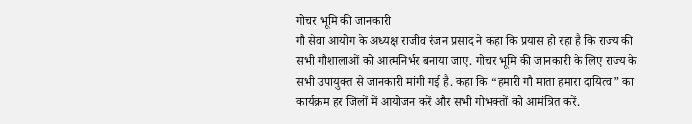गोचर भूमि की जानकारी
गौ सेवा आयोग के अध्यक्ष राजीव रंजन प्रसाद ने कहा कि प्रयास हो रहा है कि राज्य की सभी गौशालाओं को आत्मनिर्भर बनाया जाए. गोचर भूमि की जानकारी के लिए राज्य के सभी उपायुक्त से जानकारी मांगी गई है. कहा कि “हमारी गौ माता हमारा दायित्व” का कार्यक्रम हर जिलों में आयोजन करें और सभी गोभक्तों को आमंत्रित करें.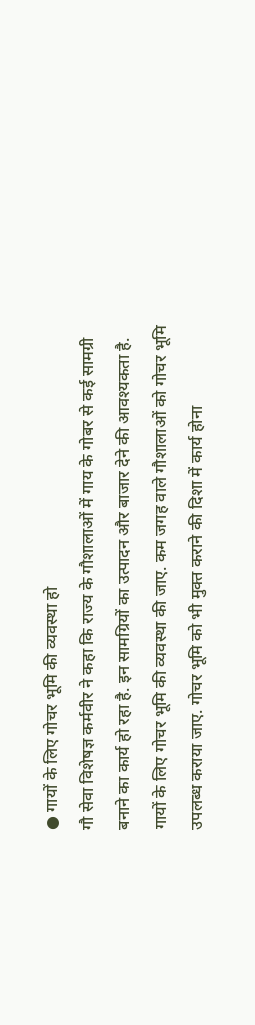● गायों के लिए गोचर भूमि की व्यवस्था हो
गौ सेवा विशेषज्ञ कर्मवीर ने कहा कि राज्य के गौशालाओं में गाय के गोबर से कई सामग्री बनाने का कार्य हो रहा है. इन सामग्रियों का उत्पादन और बाजार देने की आवश्यकता है. गायों के लिए गोचर भूमि की व्यवस्था की जाए. कम जगह वाले गौशालाओं को गोचर भूमि उपलब्ध कराया जाए. गोचर भूमि को भी मुक्त कराने की दिशा में कार्य होना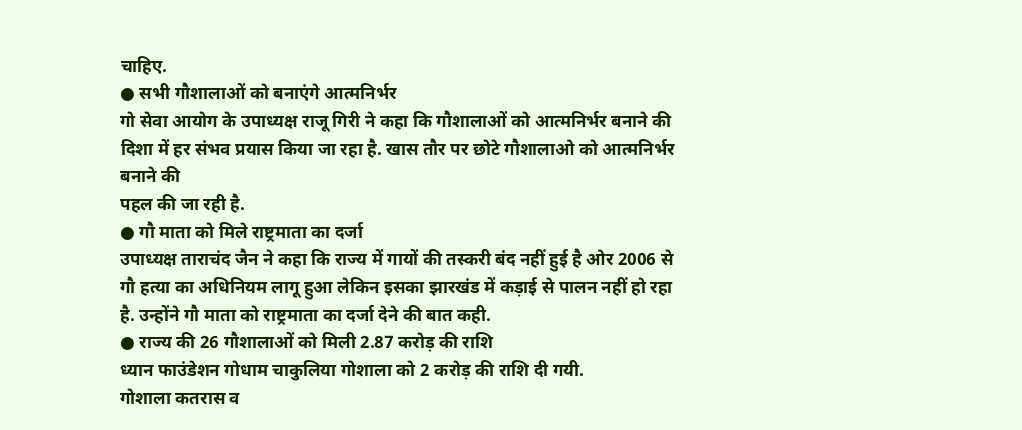चाहिए.
● सभी गौशालाओं को बनाएंगे आत्मनिर्भर
गो सेवा आयोग के उपाध्यक्ष राजू गिरी ने कहा कि गौशालाओं को आत्मनिर्भर बनाने की दिशा में हर संभव प्रयास किया जा रहा है. खास तौर पर छोटे गौशालाओ को आत्मनिर्भर बनाने की
पहल की जा रही है.
● गौ माता को मिले राष्ट्रमाता का दर्जा
उपाध्यक्ष ताराचंद जैन ने कहा कि राज्य में गायों की तस्करी बंद नहीं हुई है ओर 2006 से गौ हत्या का अधिनियम लागू हुआ लेकिन इसका झारखंड में कड़ाई से पालन नहीं हो रहा है. उन्होंने गौ माता को राष्ट्रमाता का दर्जा देने की बात कही.
● राज्य की 26 गौशालाओं को मिली 2.87 करोड़ की राशि
ध्यान फाउंडेशन गोधाम चाकुलिया गोशाला को 2 करोड़ की राशि दी गयी.
गोशाला कतरास व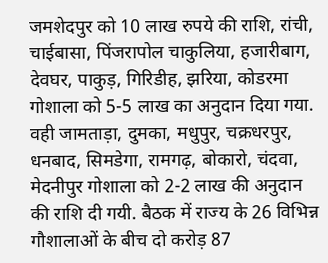जमशेदपुर को 10 लाख रुपये की राशि, रांची, चाईबासा, पिंजरापोल चाकुलिया, हजारीबाग, देवघर, पाकुड़, गिरिडीह, झरिया, कोडरमा गोशाला को 5-5 लाख का अनुदान दिया गया. वही जामताड़ा, दुमका, मधुपुर, चक्रधरपुर, धनबाद, सिमडेगा, रामगढ़, बोकारो, चंदवा, मेदनीपुर गोशाला को 2-2 लाख की अनुदान की राशि दी गयी. बैठक में राज्य के 26 विभिन्न गौशालाओं के बीच दो करोड़ 87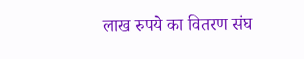लाख रुपये का वितरण संघ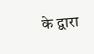के द्वारा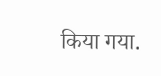किया गया.